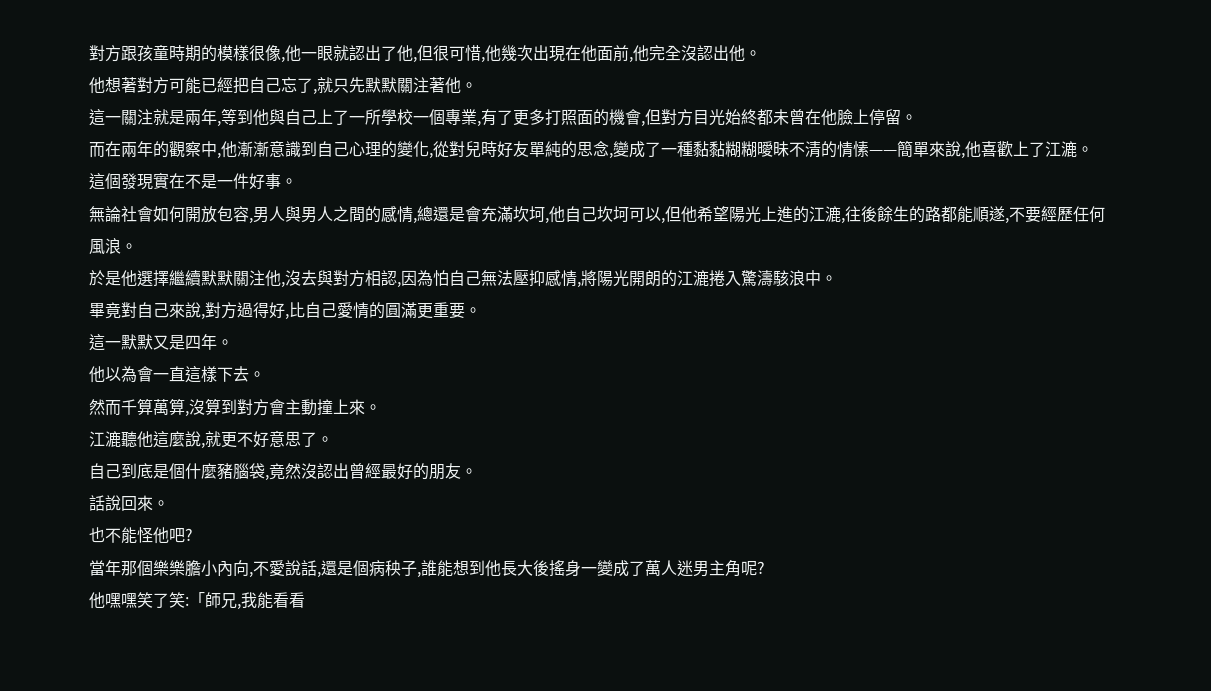對方跟孩童時期的模樣很像,他一眼就認出了他,但很可惜,他幾次出現在他面前,他完全沒認出他。
他想著對方可能已經把自己忘了,就只先默默關注著他。
這一關注就是兩年,等到他與自己上了一所學校一個專業,有了更多打照面的機會,但對方目光始終都未曾在他臉上停留。
而在兩年的觀察中,他漸漸意識到自己心理的變化,從對兒時好友單純的思念,變成了一種黏黏糊糊曖昧不清的情愫——簡單來說,他喜歡上了江漉。
這個發現實在不是一件好事。
無論社會如何開放包容,男人與男人之間的感情,總還是會充滿坎坷,他自己坎坷可以,但他希望陽光上進的江漉,往後餘生的路都能順遂,不要經歷任何風浪。
於是他選擇繼續默默關注他,沒去與對方相認,因為怕自己無法壓抑感情,將陽光開朗的江漉捲入驚濤駭浪中。
畢竟對自己來說,對方過得好,比自己愛情的圓滿更重要。
這一默默又是四年。
他以為會一直這樣下去。
然而千算萬算,沒算到對方會主動撞上來。
江漉聽他這麼說,就更不好意思了。
自己到底是個什麼豬腦袋,竟然沒認出曾經最好的朋友。
話說回來。
也不能怪他吧?
當年那個樂樂膽小內向,不愛說話,還是個病秧子,誰能想到他長大後搖身一變成了萬人迷男主角呢?
他嘿嘿笑了笑:「師兄,我能看看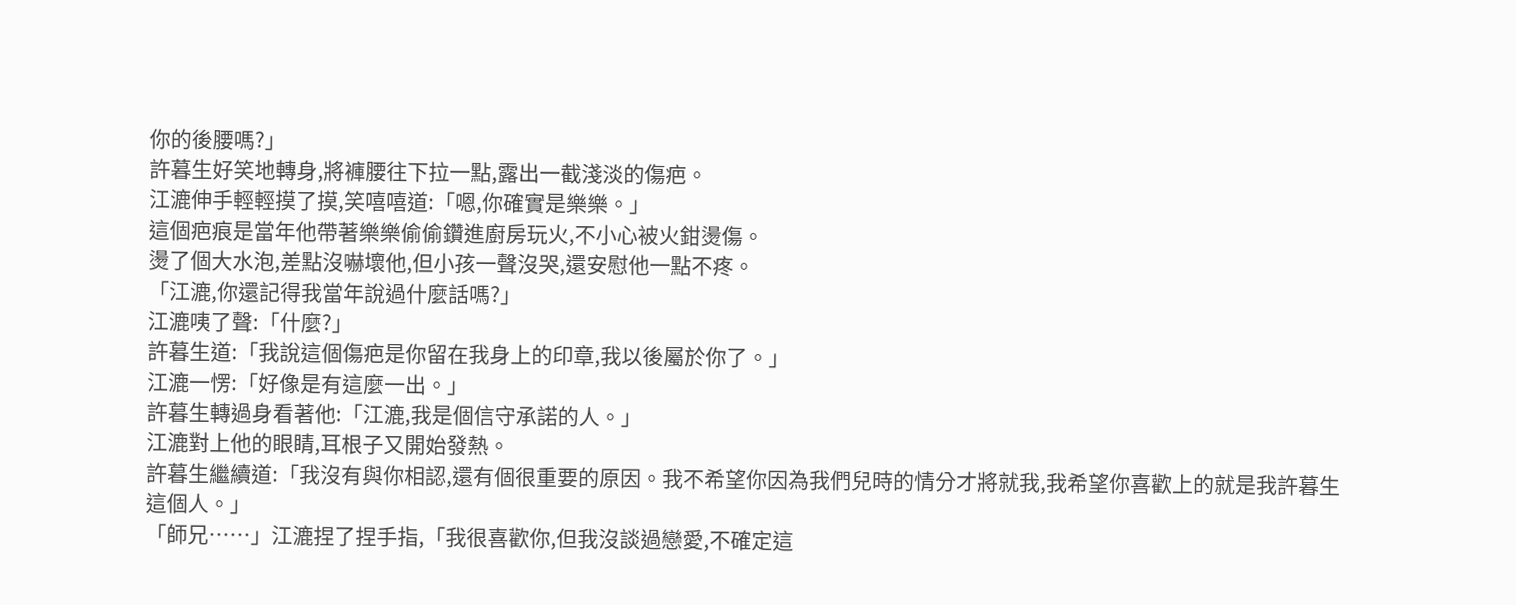你的後腰嗎?」
許暮生好笑地轉身,將褲腰往下拉一點,露出一截淺淡的傷疤。
江漉伸手輕輕摸了摸,笑嘻嘻道:「嗯,你確實是樂樂。」
這個疤痕是當年他帶著樂樂偷偷鑽進廚房玩火,不小心被火鉗燙傷。
燙了個大水泡,差點沒嚇壞他,但小孩一聲沒哭,還安慰他一點不疼。
「江漉,你還記得我當年說過什麼話嗎?」
江漉咦了聲:「什麼?」
許暮生道:「我說這個傷疤是你留在我身上的印章,我以後屬於你了。」
江漉一愣:「好像是有這麼一出。」
許暮生轉過身看著他:「江漉,我是個信守承諾的人。」
江漉對上他的眼睛,耳根子又開始發熱。
許暮生繼續道:「我沒有與你相認,還有個很重要的原因。我不希望你因為我們兒時的情分才將就我,我希望你喜歡上的就是我許暮生這個人。」
「師兄……」江漉捏了捏手指,「我很喜歡你,但我沒談過戀愛,不確定這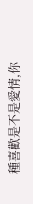種喜歡是不是愛情,你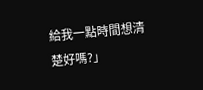給我一點時間想清楚好嗎?」